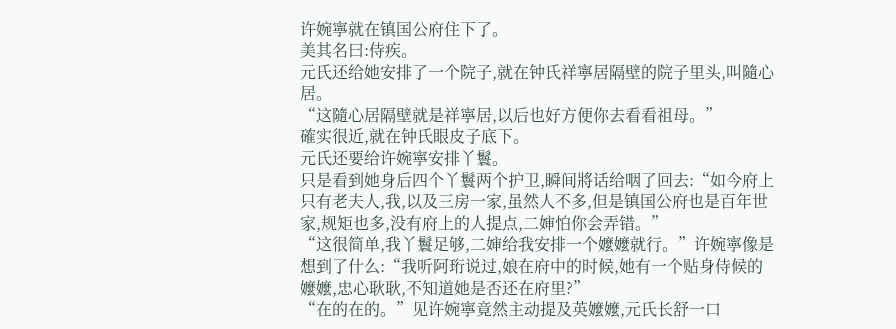许婉寧就在镇国公府住下了。
美其名曰:侍疾。
元氏还给她安排了一个院子,就在钟氏祥寧居隔壁的院子里头,叫隨心居。
“这隨心居隔壁就是祥寧居,以后也好方便你去看看祖母。”
確实很近,就在钟氏眼皮子底下。
元氏还要给许婉寧安排丫鬟。
只是看到她身后四个丫鬟两个护卫,瞬间將话给咽了回去:“如今府上只有老夫人,我,以及三房一家,虽然人不多,但是镇国公府也是百年世家,规矩也多,没有府上的人提点,二婶怕你会弄错。”
“这很简单,我丫鬟足够,二婶给我安排一个嬤嬤就行。”许婉寧像是想到了什么:“我听阿珩说过,娘在府中的时候,她有一个贴身侍候的嬤嬤,忠心耿耿,不知道她是否还在府里?”
“在的在的。”见许婉寧竟然主动提及英嬤嬤,元氏长舒一口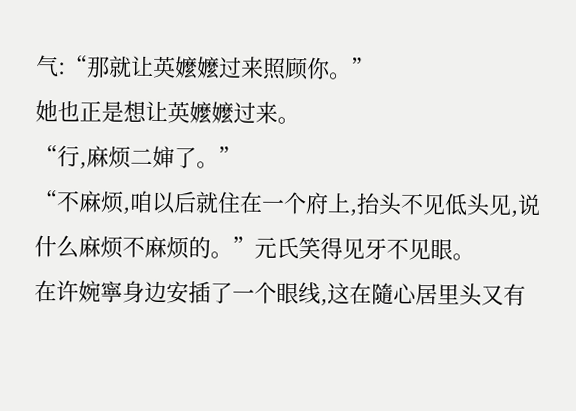气:“那就让英嬤嬤过来照顾你。”
她也正是想让英嬤嬤过来。
“行,麻烦二婶了。”
“不麻烦,咱以后就住在一个府上,抬头不见低头见,说什么麻烦不麻烦的。”元氏笑得见牙不见眼。
在许婉寧身边安插了一个眼线,这在隨心居里头又有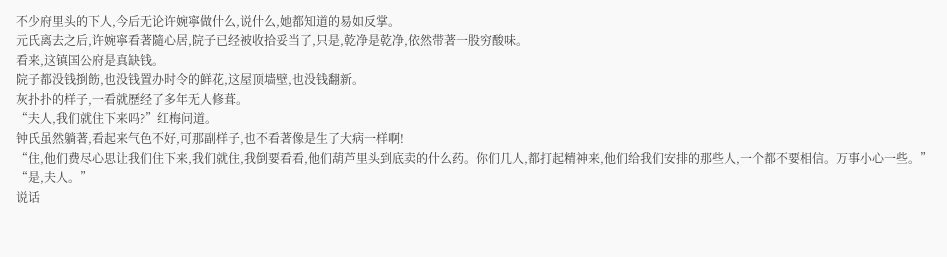不少府里头的下人,今后无论许婉寧做什么,说什么,她都知道的易如反掌。
元氏离去之后,许婉寧看著隨心居,院子已经被收拾妥当了,只是,乾净是乾净,依然带著一股穷酸味。
看来,这镇国公府是真缺钱。
院子都没钱捯飭,也没钱置办时令的鲜花,这屋顶墙壁,也没钱翻新。
灰扑扑的样子,一看就歷经了多年无人修葺。
“夫人,我们就住下来吗?”红梅问道。
钟氏虽然躺著,看起来气色不好,可那副样子,也不看著像是生了大病一样啊!
“住,他们费尽心思让我们住下来,我们就住,我倒要看看,他们葫芦里头到底卖的什么药。你们几人,都打起精神来,他们给我们安排的那些人,一个都不要相信。万事小心一些。”
“是,夫人。”
说话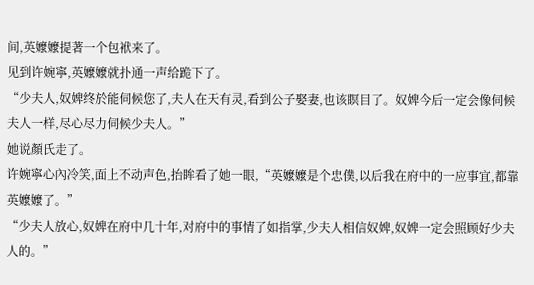间,英嬤嬤提著一个包袱来了。
见到许婉寧,英嬤嬤就扑通一声给跪下了。
“少夫人,奴婢终於能伺候您了,夫人在天有灵,看到公子娶妻,也该瞑目了。奴婢今后一定会像伺候夫人一样,尽心尽力伺候少夫人。”
她说顏氏走了。
许婉寧心內冷笑,面上不动声色,抬眸看了她一眼,“英嬤嬤是个忠僕,以后我在府中的一应事宜,都靠英嬤嬤了。”
“少夫人放心,奴婢在府中几十年,对府中的事情了如指掌,少夫人相信奴婢,奴婢一定会照顾好少夫人的。”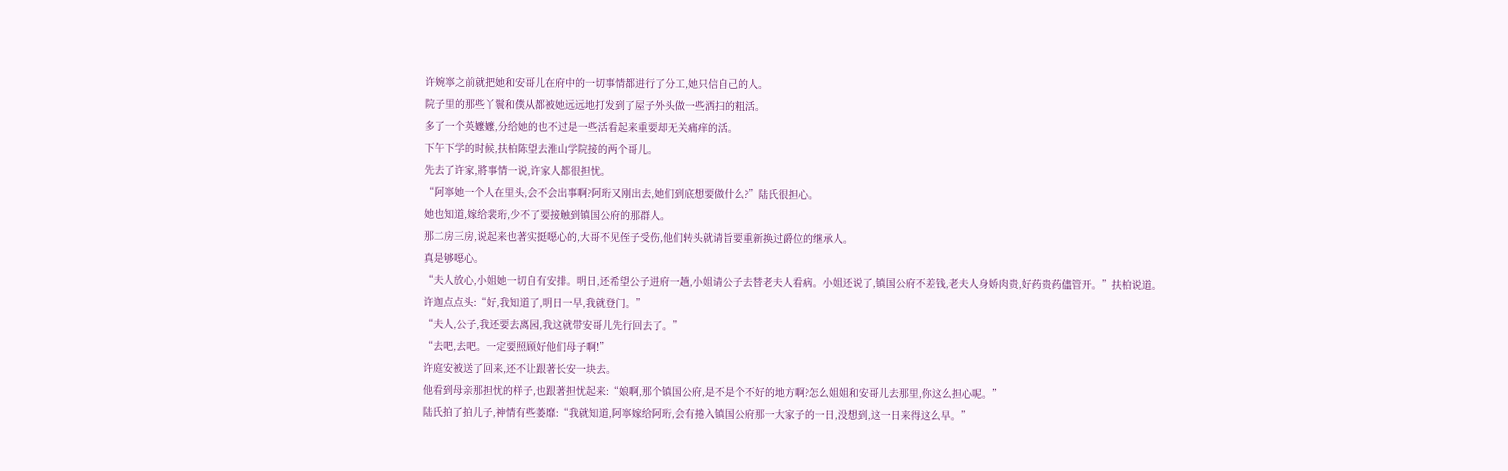许婉寧之前就把她和安哥儿在府中的一切事情都进行了分工,她只信自己的人。
院子里的那些丫鬟和僕从都被她远远地打发到了屋子外头做一些洒扫的粗活。
多了一个英嬤嬤,分给她的也不过是一些活看起来重要却无关痛痒的活。
下午下学的时候,扶柏陈望去淮山学院接的两个哥儿。
先去了许家,將事情一说,许家人都很担忧。
“阿寧她一个人在里头,会不会出事啊?阿珩又刚出去,她们到底想要做什么?”陆氏很担心。
她也知道,嫁给裴珩,少不了要接触到镇国公府的那群人。
那二房三房,说起来也著实挺噁心的,大哥不见侄子受伤,他们转头就请旨要重新换过爵位的继承人。
真是够噁心。
“夫人放心,小姐她一切自有安排。明日,还希望公子进府一趟,小姐请公子去替老夫人看病。小姐还说了,镇国公府不差钱,老夫人身娇肉贵,好药贵药儘管开。”扶柏说道。
许迦点点头:“好,我知道了,明日一早,我就登门。”
“夫人,公子,我还要去离园,我这就带安哥儿先行回去了。”
“去吧,去吧。一定要照顾好他们母子啊!”
许庭安被送了回来,还不让跟著长安一块去。
他看到母亲那担忧的样子,也跟著担忧起来:“娘啊,那个镇国公府,是不是个不好的地方啊?怎么姐姐和安哥儿去那里,你这么担心呢。”
陆氏拍了拍儿子,神情有些萎靡:“我就知道,阿寧嫁给阿珩,会有捲入镇国公府那一大家子的一日,没想到,这一日来得这么早。”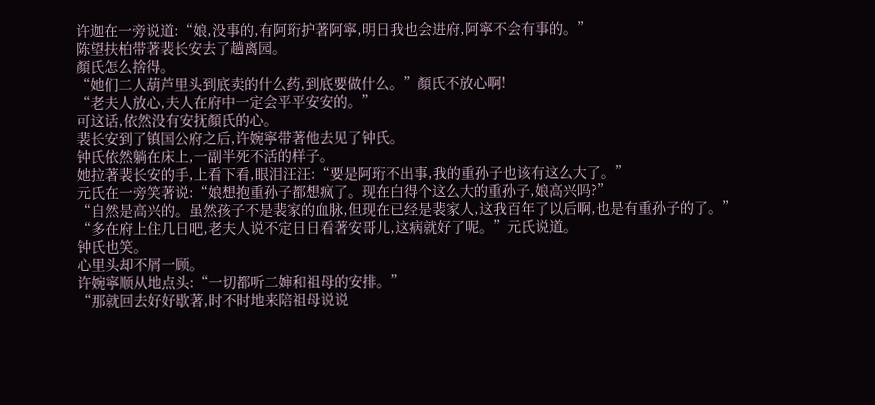许迦在一旁说道:“娘,没事的,有阿珩护著阿寧,明日我也会进府,阿寧不会有事的。”
陈望扶柏带著裴长安去了趟离园。
顏氏怎么捨得。
“她们二人葫芦里头到底卖的什么药,到底要做什么。”顏氏不放心啊!
“老夫人放心,夫人在府中一定会平平安安的。”
可这话,依然没有安抚顏氏的心。
裴长安到了镇国公府之后,许婉寧带著他去见了钟氏。
钟氏依然躺在床上,一副半死不活的样子。
她拉著裴长安的手,上看下看,眼泪汪汪:“要是阿珩不出事,我的重孙子也该有这么大了。”
元氏在一旁笑著说:“娘想抱重孙子都想疯了。现在白得个这么大的重孙子,娘高兴吗?”
“自然是高兴的。虽然孩子不是裴家的血脉,但现在已经是裴家人,这我百年了以后啊,也是有重孙子的了。”
“多在府上住几日吧,老夫人说不定日日看著安哥儿,这病就好了呢。”元氏说道。
钟氏也笑。
心里头却不屑一顾。
许婉寧顺从地点头:“一切都听二婶和祖母的安排。”
“那就回去好好歇著,时不时地来陪祖母说说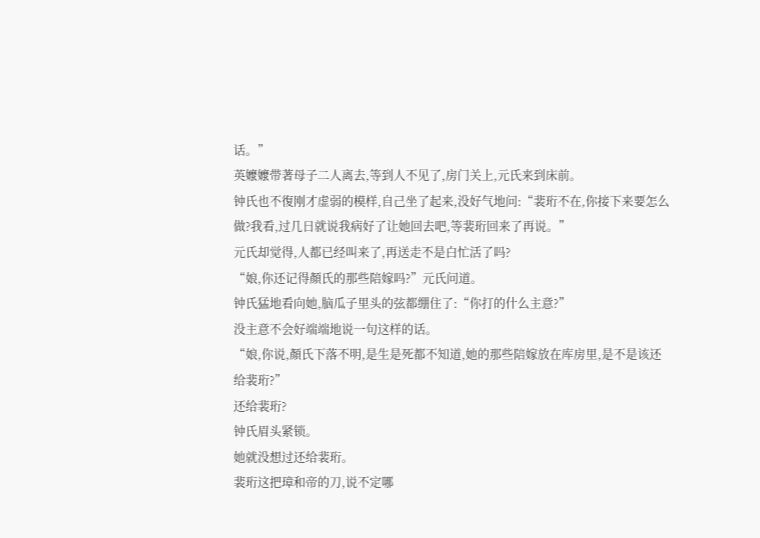话。”
英嬤嬤带著母子二人离去,等到人不见了,房门关上,元氏来到床前。
钟氏也不復刚才虚弱的模样,自己坐了起来,没好气地问:“裴珩不在,你接下来要怎么做?我看,过几日就说我病好了让她回去吧,等裴珩回来了再说。”
元氏却觉得,人都已经叫来了,再送走不是白忙活了吗?
“娘,你还记得顏氏的那些陪嫁吗?”元氏问道。
钟氏猛地看向她,脑瓜子里头的弦都绷住了:“你打的什么主意?”
没主意不会好端端地说一句这样的话。
“娘,你说,顏氏下落不明,是生是死都不知道,她的那些陪嫁放在库房里,是不是该还给裴珩?”
还给裴珩?
钟氏眉头紧锁。
她就没想过还给裴珩。
裴珩这把璋和帝的刀,说不定哪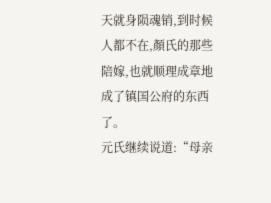天就身陨魂销,到时候人都不在,顏氏的那些陪嫁,也就顺理成章地成了镇国公府的东西了。
元氏继续说道:“母亲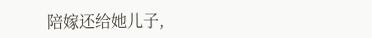陪嫁还给她儿子,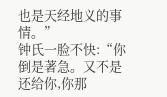也是天经地义的事情。”
钟氏一脸不快:“你倒是著急。又不是还给你,你那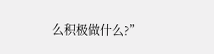么积极做什么?”